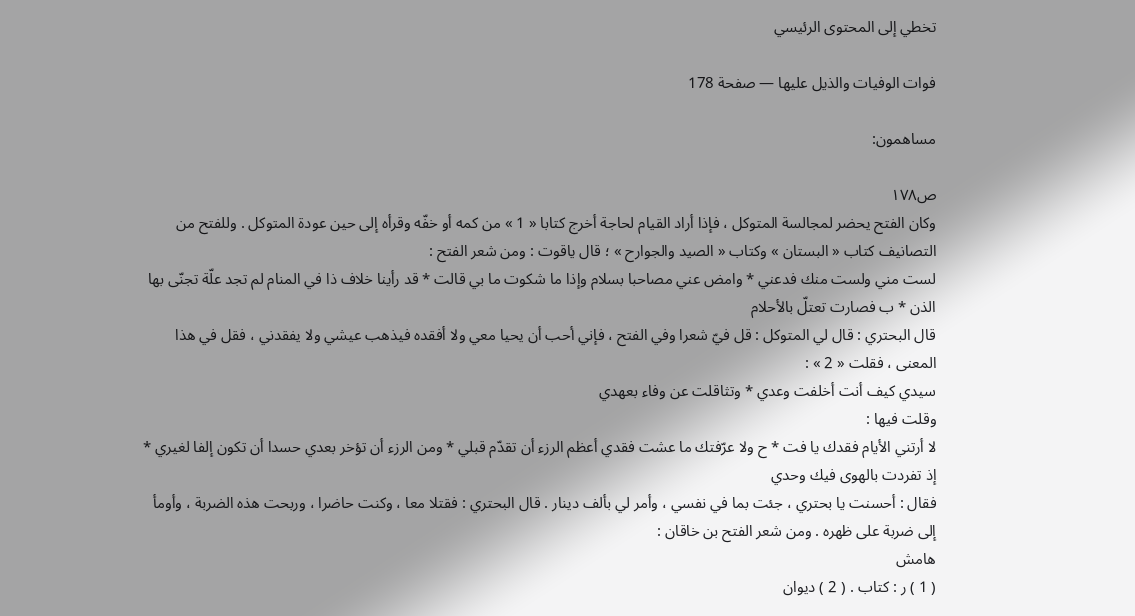تخطي إلى المحتوى الرئيسي

فوات الوفيات والذيل عليها — صفحة 178

مساهمون:

ص١٧٨
وكان الفتح يحضر لمجالسة المتوكل ، فإذا أراد القيام لحاجة أخرج كتابا « 1 » من كمه أو خفّه وقرأه إلى حين عودة المتوكل . وللفتح من التصانيف كتاب « البستان » وكتاب « الصيد والجوارح » ؛ قال ياقوت : ومن شعر الفتح :
لست مني ولست منك فدعني * وامض عني مصاحبا بسلام وإذا ما شكوت ما بي قالت * قد رأينا خلاف ذا في المنام لم تجد علّة تجنّى بها الذن * ب فصارت تعتلّ بالأحلام
قال البحتري : قال لي المتوكل : قل فيّ شعرا وفي الفتح ، فإني أحب أن يحيا معي ولا أفقده فيذهب عيشي ولا يفقدني ، فقل في هذا المعنى ، فقلت « 2 » :
سيدي كيف أنت أخلفت وعدي * وتثاقلت عن وفاء بعهدي
وقلت فيها :
لا أرتني الأيام فقدك يا فت * ح ولا عرّفتك ما عشت فقدي أعظم الرزء أن تقدّم قبلي * ومن الرزء أن تؤخر بعدي حسدا أن تكون إلفا لغيري * إذ تفردت بالهوى فيك وحدي
فقال : أحسنت يا بحتري ، جئت بما في نفسي ، وأمر لي بألف دينار . قال البحتري : فقتلا معا ، وكنت حاضرا ، وربحت هذه الضربة ، وأومأ إلى ضربة على ظهره . ومن شعر الفتح بن خاقان :
هامش
( 1 ) ر : كتاب . ( 2 ) ديوان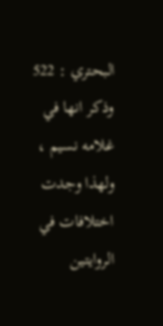البحتري : 522 وذكر انها في غلامه نسيم ، ولهذا وجدت اختلافات في الروايتين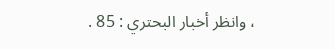، وانظر أخبار البحتري : 85 .